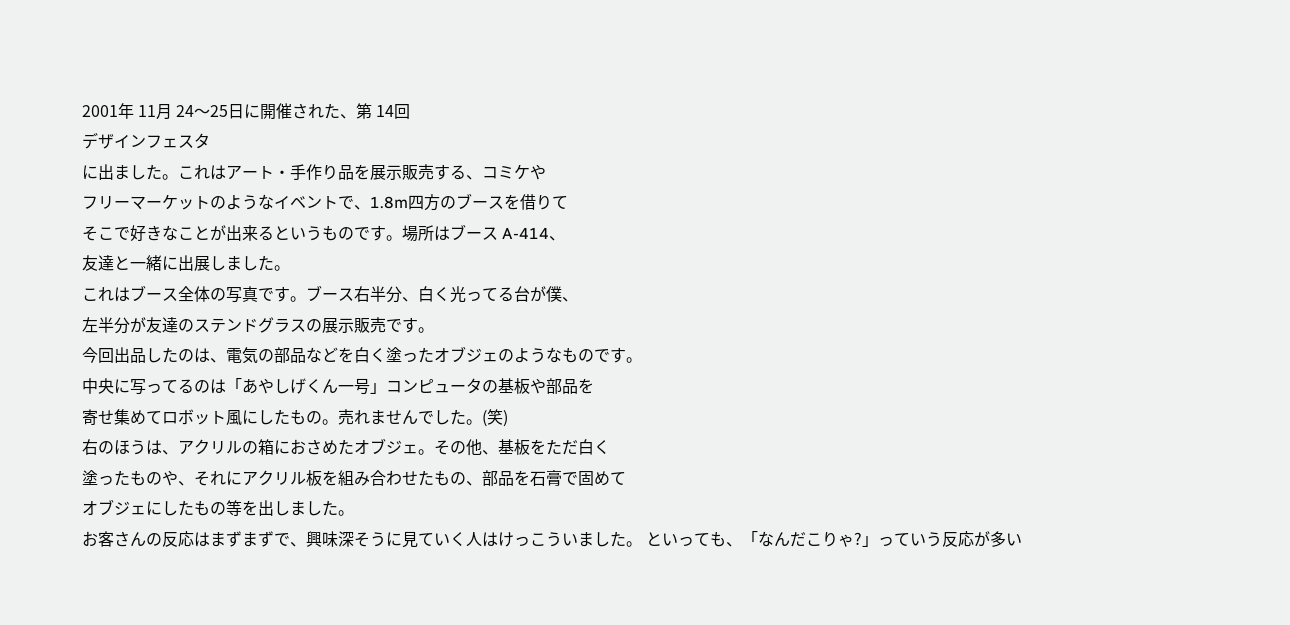2001年 11月 24〜25日に開催された、第 14回
デザインフェスタ
に出ました。これはアート・手作り品を展示販売する、コミケや
フリーマーケットのようなイベントで、1.8m四方のブースを借りて
そこで好きなことが出来るというものです。場所はブース A-414、
友達と一緒に出展しました。
これはブース全体の写真です。ブース右半分、白く光ってる台が僕、
左半分が友達のステンドグラスの展示販売です。
今回出品したのは、電気の部品などを白く塗ったオブジェのようなものです。
中央に写ってるのは「あやしげくん一号」コンピュータの基板や部品を
寄せ集めてロボット風にしたもの。売れませんでした。(笑)
右のほうは、アクリルの箱におさめたオブジェ。その他、基板をただ白く
塗ったものや、それにアクリル板を組み合わせたもの、部品を石膏で固めて
オブジェにしたもの等を出しました。
お客さんの反応はまずまずで、興味深そうに見ていく人はけっこういました。 といっても、「なんだこりゃ?」っていう反応が多い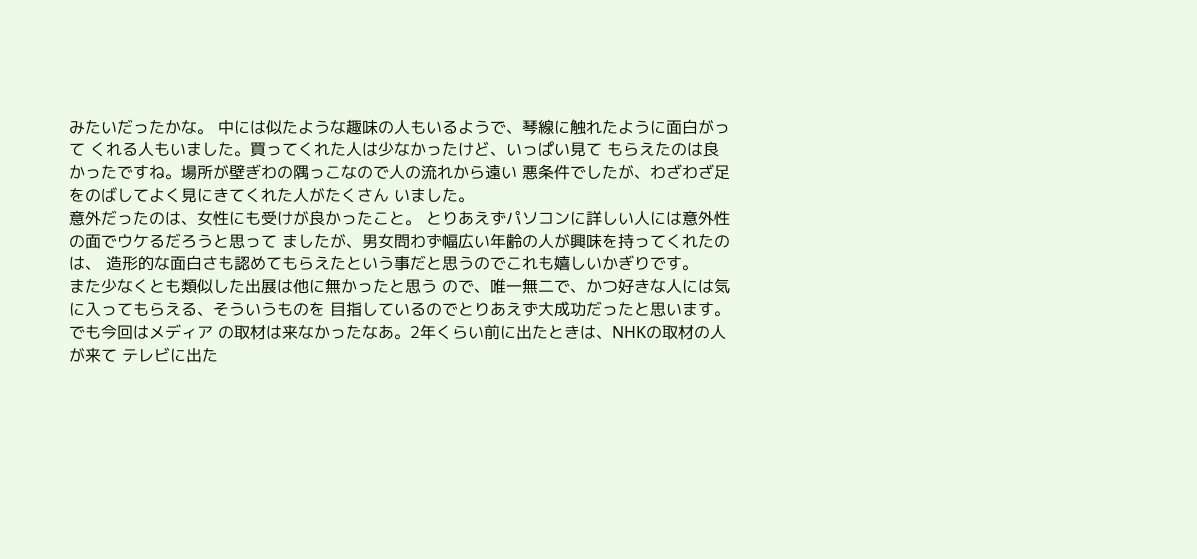みたいだったかな。 中には似たような趣味の人もいるようで、琴線に触れたように面白がって くれる人もいました。買ってくれた人は少なかったけど、いっぱい見て もらえたのは良かったですね。場所が壁ぎわの隅っこなので人の流れから遠い 悪条件でしたが、わざわざ足をのばしてよく見にきてくれた人がたくさん いました。
意外だったのは、女性にも受けが良かったこと。 とりあえずパソコンに詳しい人には意外性の面でウケるだろうと思って ましたが、男女問わず幅広い年齢の人が興味を持ってくれたのは、 造形的な面白さも認めてもらえたという事だと思うのでこれも嬉しいかぎりです。
また少なくとも類似した出展は他に無かったと思う ので、唯一無二で、かつ好きな人には気に入ってもらえる、そういうものを 目指しているのでとりあえず大成功だったと思います。でも今回はメディア の取材は来なかったなあ。2年くらい前に出たときは、NHKの取材の人が来て テレビに出た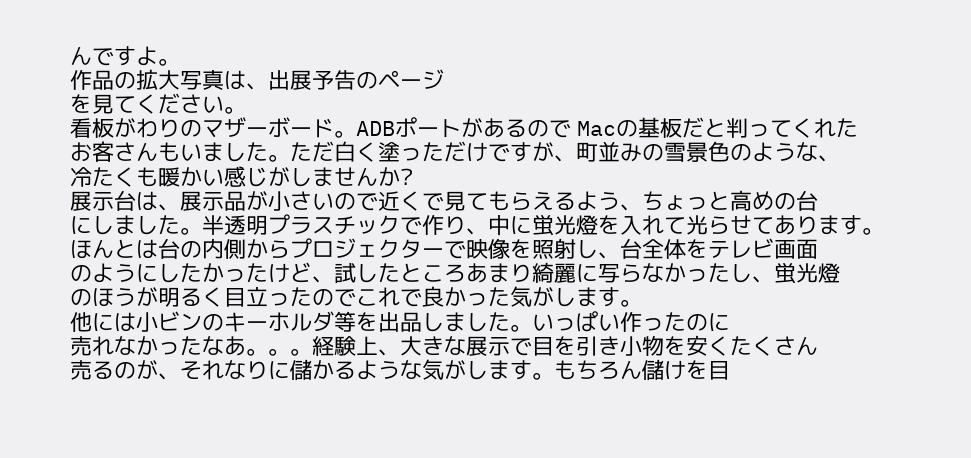んですよ。
作品の拡大写真は、出展予告のページ
を見てください。
看板がわりのマザーボード。ADBポートがあるので Macの基板だと判ってくれた
お客さんもいました。ただ白く塗っただけですが、町並みの雪景色のような、
冷たくも暖かい感じがしませんか?
展示台は、展示品が小さいので近くで見てもらえるよう、ちょっと高めの台
にしました。半透明プラスチックで作り、中に蛍光燈を入れて光らせてあります。
ほんとは台の内側からプロジェクターで映像を照射し、台全体をテレビ画面
のようにしたかったけど、試したところあまり綺麗に写らなかったし、蛍光燈
のほうが明るく目立ったのでこれで良かった気がします。
他には小ビンのキーホルダ等を出品しました。いっぱい作ったのに
売れなかったなあ。。。経験上、大きな展示で目を引き小物を安くたくさん
売るのが、それなりに儲かるような気がします。もちろん儲けを目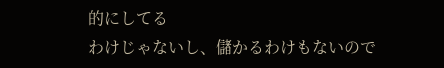的にしてる
わけじゃないし、儲かるわけもないので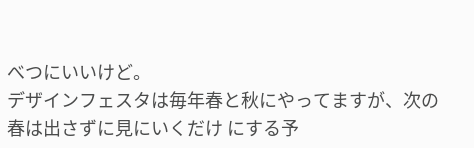べつにいいけど。
デザインフェスタは毎年春と秋にやってますが、次の春は出さずに見にいくだけ にする予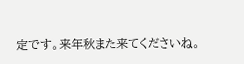定です。来年秋また来てくださいね。